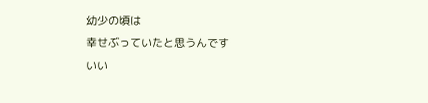幼少の頃は
幸せぶっていたと思うんです
いい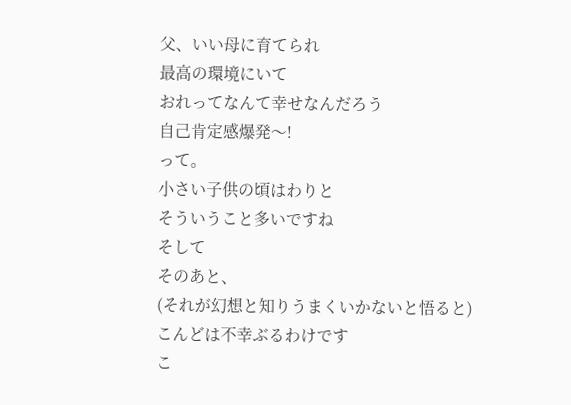父、いい母に育てられ
最高の環境にいて
おれってなんて幸せなんだろう
自己肯定感爆発〜!
って。
小さい子供の頃はわりと
そういうこと多いですね
そして
そのあと、
(それが幻想と知りうまくいかないと悟ると)
こんどは不幸ぶるわけです
こ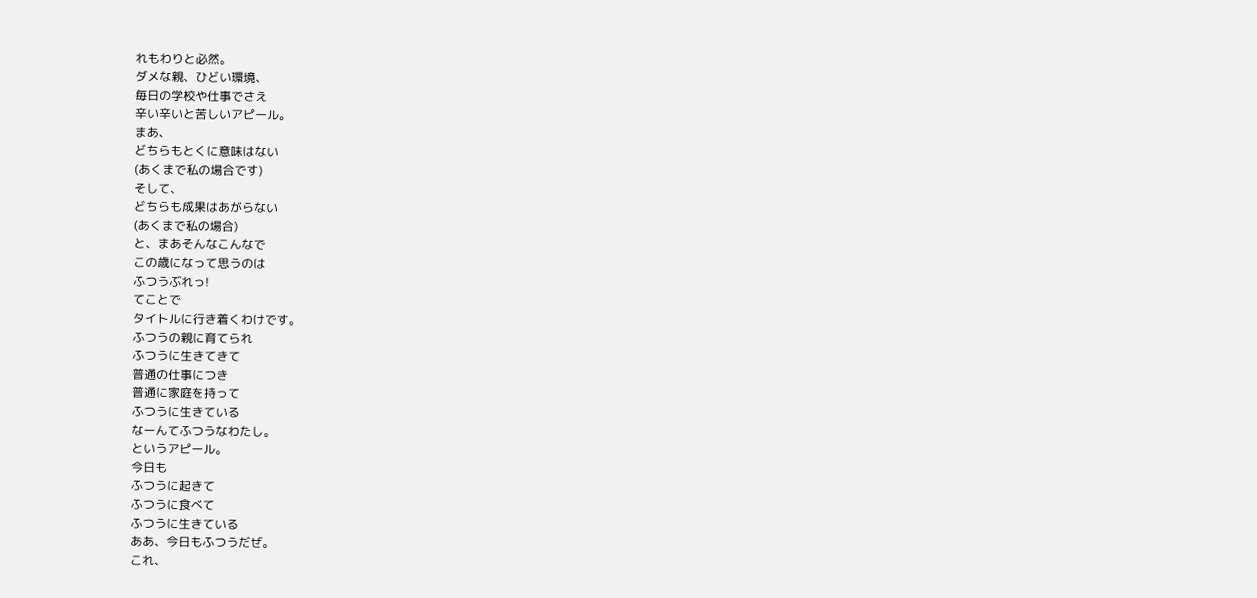れもわりと必然。
ダメな親、ひどい環境、
毎日の学校や仕事でさえ
辛い辛いと苦しいアピール。
まあ、
どちらもとくに意味はない
(あくまで私の場合です)
そして、
どちらも成果はあがらない
(あくまで私の場合)
と、まあそんなこんなで
この歳になって思うのは
ふつうぶれっ!
てことで
タイトルに行き着くわけです。
ふつうの親に育てられ
ふつうに生きてきて
普通の仕事につき
普通に家庭を持って
ふつうに生きている
なーんてふつうなわたし。
というアピール。
今日も
ふつうに起きて
ふつうに食べて
ふつうに生きている
ああ、今日もふつうだぜ。
これ、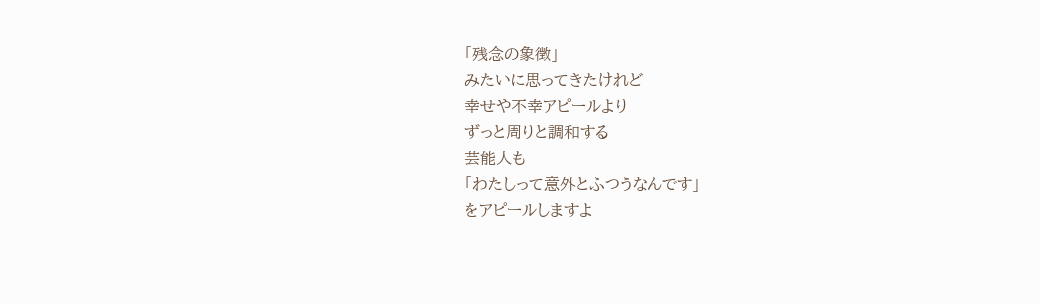「残念の象徴」
みたいに思ってきたけれど
幸せや不幸アピールより
ずっと周りと調和する
芸能人も
「わたしって意外とふつうなんです」
をアピールしますよ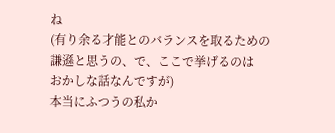ね
(有り余る才能とのバランスを取るための
謙遜と思うの、で、ここで挙げるのは
おかしな話なんですが)
本当にふつうの私か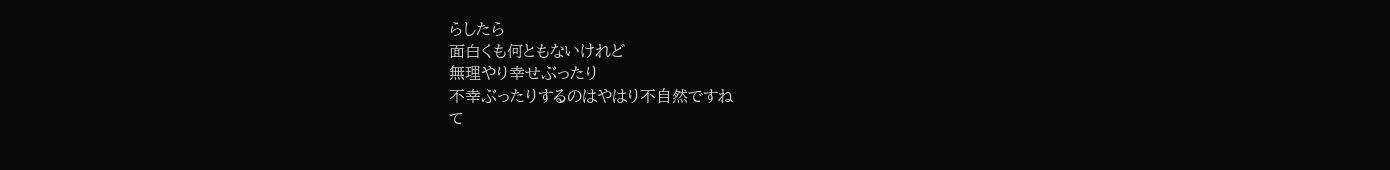らしたら
面白くも何ともないけれど
無理やり幸せぶったり
不幸ぶったりするのはやはり不自然ですね
て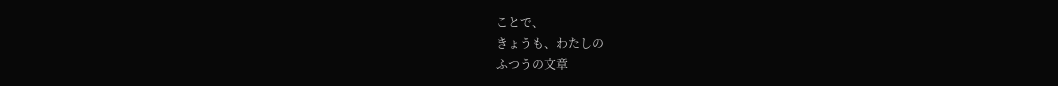ことで、
きょうも、わたしの
ふつうの文章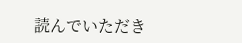読んでいただき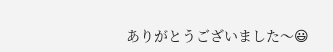ありがとうございました〜😃